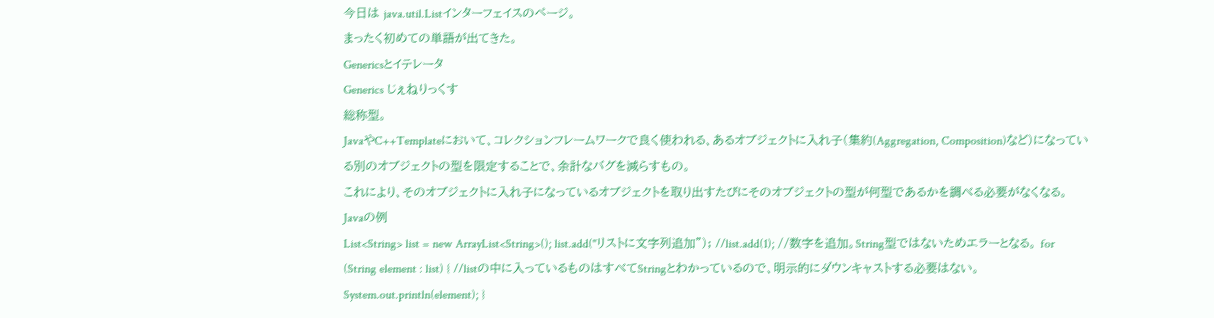今日は java.util.Listインターフェイスのページ。
まったく初めての単語が出てきた。
Genericsとイテレータ
Generics じぇねりっくす
総称型。
JavaやC++Templateにおいて、コレクションフレームワークで良く使われる、あるオブジェクトに入れ子(集約(Aggregation, Composition)など)になっている別のオブジェクトの型を限定することで、余計なバグを減らすもの。
これにより、そのオブジェクトに入れ子になっているオブジェクトを取り出すたびにそのオブジェクトの型が何型であるかを調べる必要がなくなる。
Javaの例
List<String> list = new ArrayList<String>(); list.add("リストに文字列追加"); //list.add(1); //数字を追加。String型ではないためエラーとなる。 for (String element : list) { //listの中に入っているものはすべてStringとわかっているので、明示的にダウンキャストする必要はない。 System.out.println(element); }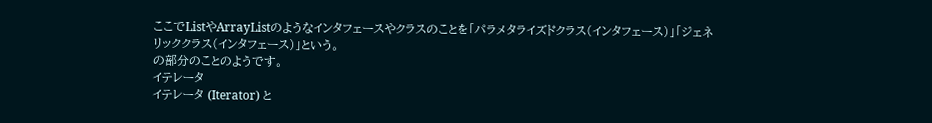ここでListやArrayListのようなインタフェースやクラスのことを「パラメタライズドクラス(インタフェース)」「ジェネリッククラス(インタフェース)」という。
の部分のことのようです。
イテレータ
イテレータ (Iterator) と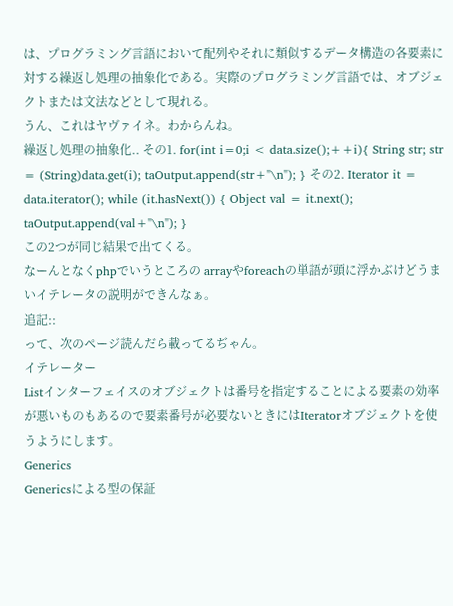は、プログラミング言語において配列やそれに類似するデータ構造の各要素に対する繰返し処理の抽象化である。実際のプログラミング言語では、オブジェクトまたは文法などとして現れる。
うん、これはヤヴァイネ。わからんね。
繰返し処理の抽象化.. その1. for(int i=0;i < data.size();++i){ String str; str = (String)data.get(i); taOutput.append(str+"\n"); } その2. Iterator it = data.iterator(); while (it.hasNext()) { Object val = it.next(); taOutput.append(val+"\n"); }
この2つが同じ結果で出てくる。
なーんとなくphpでいうところの arrayやforeachの単語が頭に浮かぶけどうまいイテレータの説明ができんなぁ。
追記::
って、次のページ読んだら載ってるぢゃん。
イテレーター
Listインターフェイスのオブジェクトは番号を指定することによる要素の効率が悪いものもあるので要素番号が必要ないときにはIteratorオブジェクトを使うようにします。
Generics
Genericsによる型の保証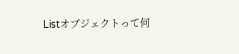Listオブジェクトって何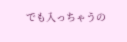でも入っちゃうの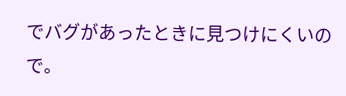でバグがあったときに見つけにくいので。